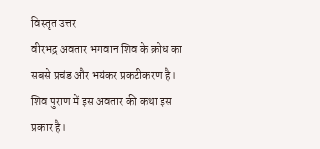विस्तृत उत्तर
वीरभद्र अवतार भगवान शिव के क्रोध का सबसे प्रचंड और भयंकर प्रकटीकरण है। शिव पुराण में इस अवतार की कथा इस प्रकार है।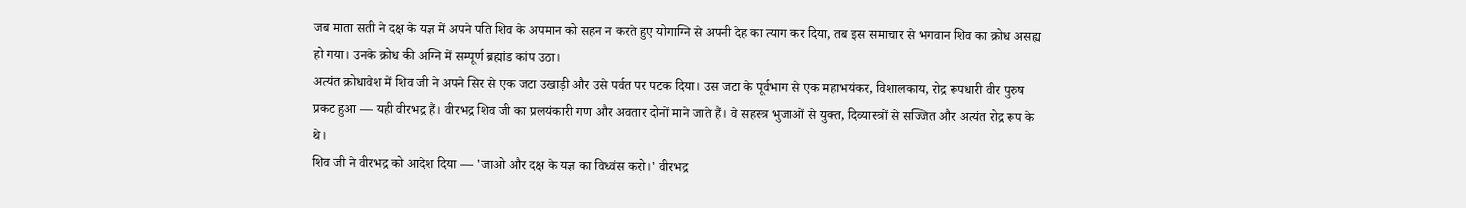जब माता सती ने दक्ष के यज्ञ में अपने पति शिव के अपमान को सहन न करते हुए योगाग्नि से अपनी देह का त्याग कर दिया, तब इस समाचार से भगवान शिव का क्रोध असह्य हो गया। उनके क्रोध की अग्नि में सम्पूर्ण ब्रह्मांड कांप उठा।
अत्यंत क्रोधावेश में शिव जी ने अपने सिर से एक जटा उखाड़ी और उसे पर्वत पर पटक दिया। उस जटा के पूर्वभाग से एक महाभयंकर, विशालकाय, रोद्र रूपधारी वीर पुरुष प्रकट हुआ — यही वीरभद्र हैं। वीरभद्र शिव जी का प्रलयंकारी गण और अवतार दोनों माने जाते हैं। वे सहस्त्र भुजाओं से युक्त, दिव्यास्त्रों से सज्जित और अत्यंत रोद्र रूप के थे।
शिव जी ने वीरभद्र को आदेश दिया — 'जाओ और दक्ष के यज्ञ का विध्वंस करो।' वीरभद्र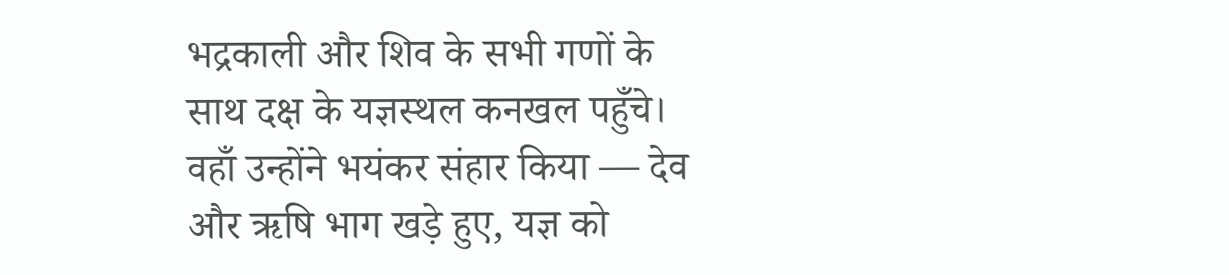भद्रकाली और शिव के सभी गणों के साथ दक्ष के यज्ञस्थल कनखल पहुँचे। वहाँ उन्होंने भयंकर संहार किया — देव और ऋषि भाग खड़े हुए, यज्ञ को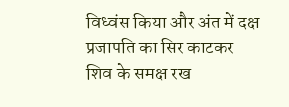विध्वंस किया और अंत में दक्ष प्रजापति का सिर काटकर शिव के समक्ष रख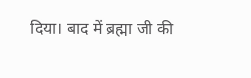दिया। बाद में ब्रह्मा जी की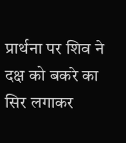प्रार्थना पर शिव ने दक्ष को बकरे का सिर लगाकर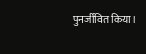पुनर्जीवित किया।